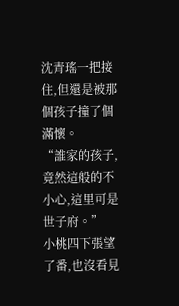沈青瑤一把接住,但還是被那個孩子撞了個滿懷。
“誰家的孩子,竟然這般的不小心,這里可是世子府。”
小桃四下張望了番,也沒看見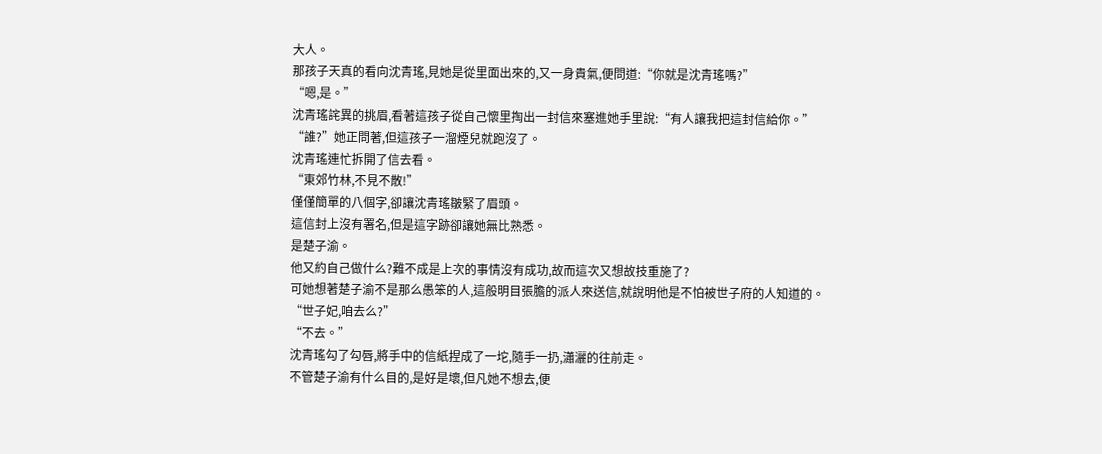大人。
那孩子天真的看向沈青瑤,見她是從里面出來的,又一身貴氣,便問道:“你就是沈青瑤嗎?”
“嗯,是。”
沈青瑤詫異的挑眉,看著這孩子從自己懷里掏出一封信來塞進她手里說:“有人讓我把這封信給你。”
“誰?”她正問著,但這孩子一溜煙兒就跑沒了。
沈青瑤連忙拆開了信去看。
“東郊竹林,不見不散!”
僅僅簡單的八個字,卻讓沈青瑤皺緊了眉頭。
這信封上沒有署名,但是這字跡卻讓她無比熟悉。
是楚子渝。
他又約自己做什么?難不成是上次的事情沒有成功,故而這次又想故技重施了?
可她想著楚子渝不是那么愚笨的人,這般明目張膽的派人來送信,就說明他是不怕被世子府的人知道的。
“世子妃,咱去么?”
“不去。”
沈青瑤勾了勾唇,將手中的信紙捏成了一坨,隨手一扔,瀟灑的往前走。
不管楚子渝有什么目的,是好是壞,但凡她不想去,便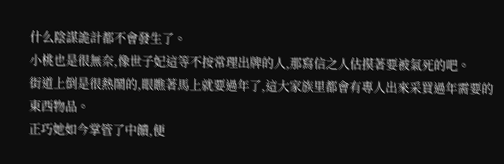什么陰謀詭計都不會發生了。
小桃也是很無奈,像世子妃這等不按常理出牌的人,那寫信之人估摸著要被氣死的吧。
街道上倒是很熱鬧的,眼瞧著馬上就要過年了,這大家族里都會有專人出來采買過年需要的東西物品。
正巧她如今掌管了中饋,便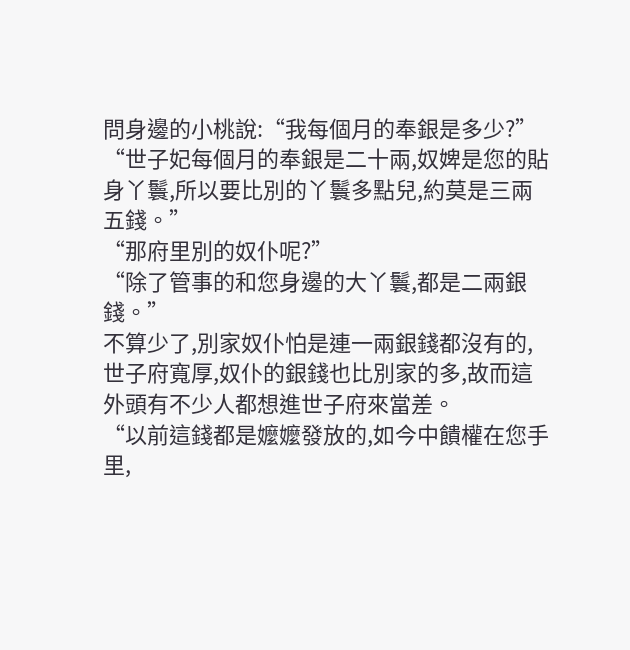問身邊的小桃說:“我每個月的奉銀是多少?”
“世子妃每個月的奉銀是二十兩,奴婢是您的貼身丫鬟,所以要比別的丫鬟多點兒,約莫是三兩五錢。”
“那府里別的奴仆呢?”
“除了管事的和您身邊的大丫鬟,都是二兩銀錢。”
不算少了,別家奴仆怕是連一兩銀錢都沒有的,世子府寬厚,奴仆的銀錢也比別家的多,故而這外頭有不少人都想進世子府來當差。
“以前這錢都是嬤嬤發放的,如今中饋權在您手里,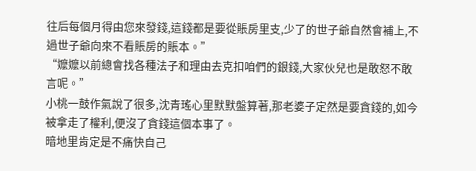往后每個月得由您來發錢,這錢都是要從賬房里支,少了的世子爺自然會補上,不過世子爺向來不看賬房的賬本。”
“嬤嬤以前總會找各種法子和理由去克扣咱們的銀錢,大家伙兒也是敢怒不敢言呢。”
小桃一鼓作氣說了很多,沈青瑤心里默默盤算著,那老婆子定然是要貪錢的,如今被拿走了權利,便沒了貪錢這個本事了。
暗地里肯定是不痛快自己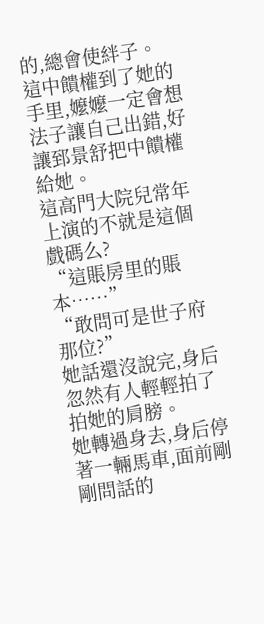的,總會使絆子。
這中饋權到了她的手里,嬤嬤一定會想法子讓自己出錯,好讓郅景舒把中饋權給她。
這高門大院兒常年上演的不就是這個戲碼么?
“這賬房里的賬本……”
“敢問可是世子府那位?”
她話還沒說完,身后忽然有人輕輕拍了拍她的肩膀。
她轉過身去,身后停著一輛馬車,面前剛剛問話的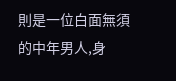則是一位白面無須的中年男人,身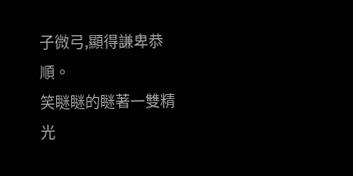子微弓,顯得謙卑恭順。
笑瞇瞇的瞇著一雙精光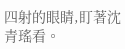四射的眼睛,盯著沈青瑤看。